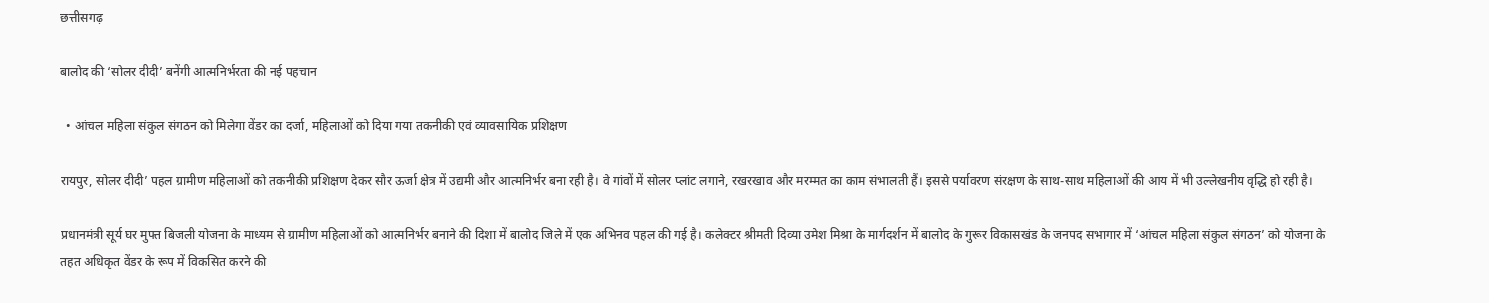छत्तीसगढ़

बालोद की ‘सोलर दीदी’ बनेंगी आत्मनिर्भरता की नई पहचान

  • आंचल महिला संकुल संगठन को मिलेगा वेंडर का दर्जा, महिलाओं को दिया गया तकनीकी एवं व्यावसायिक प्रशिक्षण

रायपुर, सोलर दीदी’ पहल ग्रामीण महिलाओं को तकनीकी प्रशिक्षण देकर सौर ऊर्जा क्षेत्र में उद्यमी और आत्मनिर्भर बना रही है। वे गांवों में सोलर प्लांट लगाने, रखरखाव और मरम्मत का काम संभालती हैं। इससे पर्यावरण संरक्षण के साथ-साथ महिलाओं की आय में भी उल्लेखनीय वृद्धि हो रही है।

प्रधानमंत्री सूर्य घर मुफ्त बिजली योजना के माध्यम से ग्रामीण महिलाओं को आत्मनिर्भर बनाने की दिशा में बालोद जिले में एक अभिनव पहल की गई है। कलेक्टर श्रीमती दिव्या उमेश मिश्रा के मार्गदर्शन में बालोद के गुरूर विकासखंड के जनपद सभागार में ‘आंचल महिला संकुल संगठन’ को योजना के तहत अधिकृत वेंडर के रूप में विकसित करने की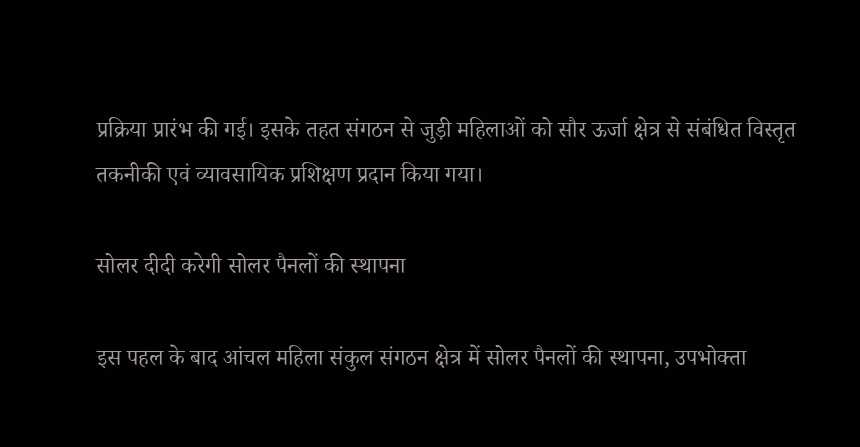प्रक्रिया प्रारंभ की गई। इसके तहत संगठन से जुड़ी महिलाओं को सौर ऊर्जा क्षेत्र से संबंधित विस्तृत तकनीकी एवं व्यावसायिक प्रशिक्षण प्रदान किया गया।

सोलर दीदी करेगी सोलर पैनलों की स्थापना

इस पहल के बाद आंचल महिला संकुल संगठन क्षेत्र में सोलर पैनलों की स्थापना, उपभोक्ता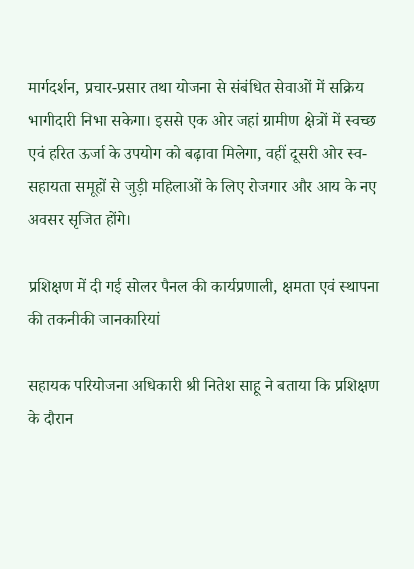मार्गदर्शन, प्रचार-प्रसार तथा योजना से संबंधित सेवाओं में सक्रिय भागीदारी निभा सकेगा। इससे एक ओर जहां ग्रामीण क्षेत्रों में स्वच्छ एवं हरित ऊर्जा के उपयोग को बढ़ावा मिलेगा, वहीं दूसरी ओर स्व-सहायता समूहों से जुड़ी महिलाओं के लिए रोजगार और आय के नए अवसर सृजित होंगे।

प्रशिक्षण में दी गई सोलर पैनल की कार्यप्रणाली, क्षमता एवं स्थापना की तकनीकी जानकारियां

सहायक परियोजना अधिकारी श्री नितेश साहू ने बताया कि प्रशिक्षण के दौरान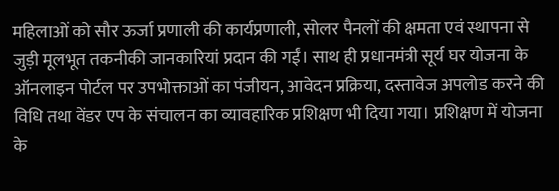महिलाओं को सौर ऊर्जा प्रणाली की कार्यप्रणाली, सोलर पैनलों की क्षमता एवं स्थापना से जुड़ी मूलभूत तकनीकी जानकारियां प्रदान की गईं। साथ ही प्रधानमंत्री सूर्य घर योजना के ऑनलाइन पोर्टल पर उपभोक्ताओं का पंजीयन, आवेदन प्रक्रिया, दस्तावेज अपलोड करने की विधि तथा वेंडर एप के संचालन का व्यावहारिक प्रशिक्षण भी दिया गया। प्रशिक्षण में योजना के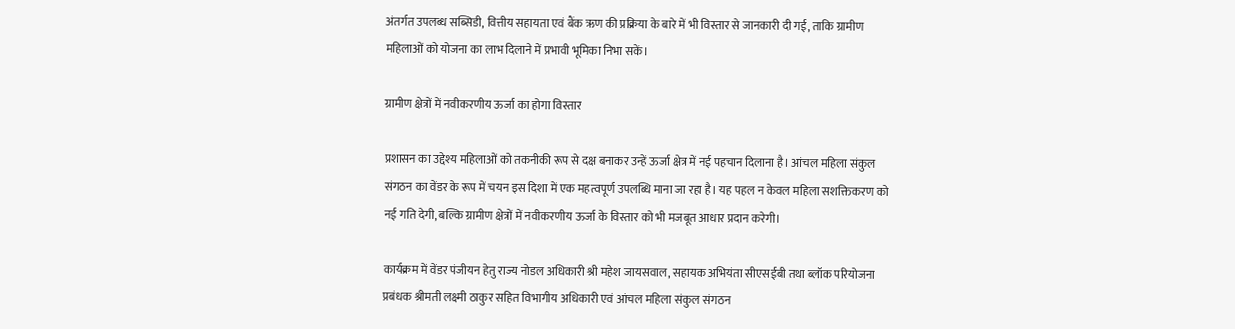अंतर्गत उपलब्ध सब्सिडी, वित्तीय सहायता एवं बैंक ऋण की प्रक्रिया के बारे में भी विस्तार से जानकारी दी गई, ताकि ग्रामीण महिलाओं को योजना का लाभ दिलाने में प्रभावी भूमिका निभा सकें।

ग्रामीण क्षेत्रों में नवीकरणीय ऊर्जा का होगा विस्तार

प्रशासन का उद्देश्य महिलाओं को तकनीकी रूप से दक्ष बनाकर उन्हें ऊर्जा क्षेत्र में नई पहचान दिलाना है। आंचल महिला संकुल संगठन का वेंडर के रूप में चयन इस दिशा में एक महत्वपूर्ण उपलब्धि माना जा रहा है। यह पहल न केवल महिला सशक्तिकरण को नई गति देगी, बल्कि ग्रामीण क्षेत्रों में नवीकरणीय ऊर्जा के विस्तार को भी मजबूत आधार प्रदान करेगी।

कार्यक्रम में वेंडर पंजीयन हेतु राज्य नोडल अधिकारी श्री महेश जायसवाल, सहायक अभियंता सीएसईबी तथा ब्लॉक परियोजना प्रबंधक श्रीमती लक्ष्मी ठाकुर सहित विभागीय अधिकारी एवं आंचल महिला संकुल संगठन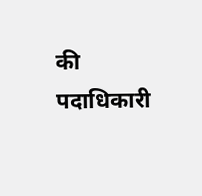की पदाधिकारी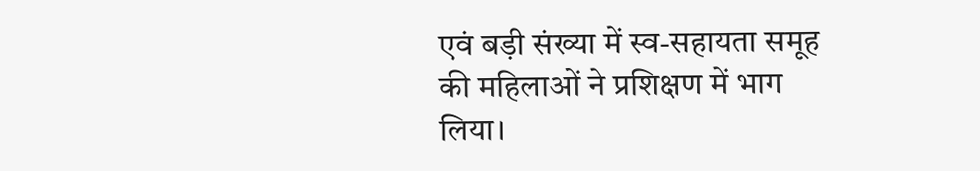एवं बड़ी संख्या में स्व-सहायता समूह की महिलाओं ने प्रशिक्षण में भाग लिया।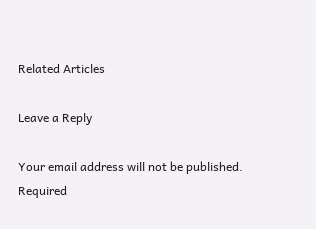Related Articles

Leave a Reply

Your email address will not be published. Required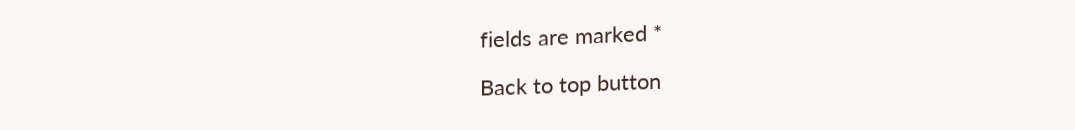fields are marked *

Back to top button